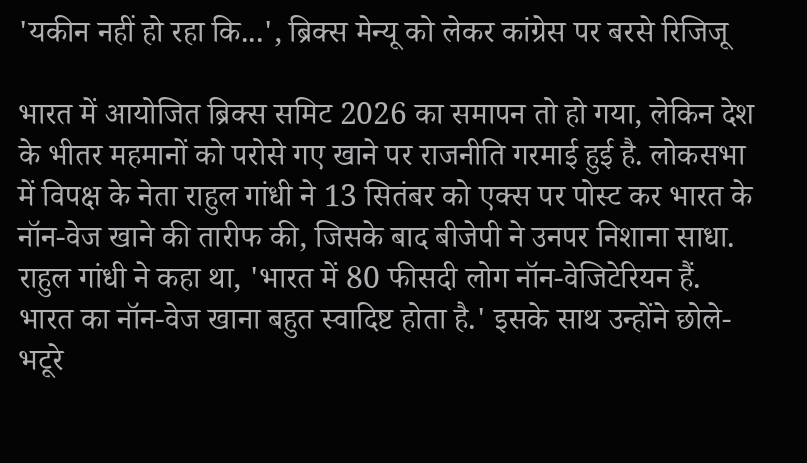'यकीन नहीं हो रहा कि...', ब्रिक्स मेन्यू को लेकर कांग्रेस पर बरसे रिजिजू

भारत में आयोजित ब्रिक्स समिट 2026 का समापन तो हो गया, लेकिन देश के भीतर महमानों को परोसे गए खाने पर राजनीति गरमाई हुई है. लोकसभा में विपक्ष के नेता राहुल गांधी ने 13 सितंबर को एक्स पर पोस्ट कर भारत के नॉन-वेज खाने की तारीफ की, जिसके बाद बीजेपी ने उनपर निशाना साधा. राहुल गांधी ने कहा था, 'भारत में 80 फीसदी लोग नॉन-वेजिटेरियन हैं. भारत का नॉन-वेज खाना बहुत स्वादिष्ट होता है.' इसके साथ उन्होंने छोले-भटूरे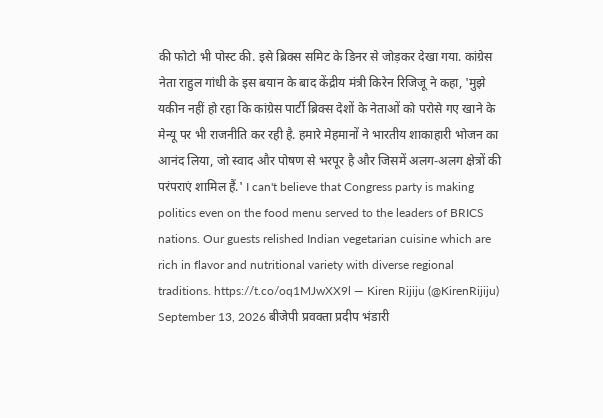की फोटो भी पोस्ट की. इसे ब्रिक्स समिट के डिनर से जोड़कर देखा गया. कांग्रेस नेता राहुल गांधी के इस बयान के बाद केंद्रीय मंत्री किरेन रिजिजू ने कहा, 'मुझे यकीन नहीं हो रहा कि कांग्रेस पार्टी ब्रिक्स देशों के नेताओं को परोसे गए खाने के मेन्यू पर भी राजनीति कर रही है. हमारे मेहमानों ने भारतीय शाकाहारी भोजन का आनंद लिया, जो स्वाद और पोषण से भरपूर है और जिसमें अलग-अलग क्षेत्रों की परंपराएं शामिल हैं.' I can't believe that Congress party is making politics even on the food menu served to the leaders of BRICS nations. Our guests relished Indian vegetarian cuisine which are rich in flavor and nutritional variety with diverse regional traditions. https://t.co/oq1MJwXX9l — Kiren Rijiju (@KirenRijiju) September 13, 2026 बीजेपी प्रवक्ता प्रदीप भंडारी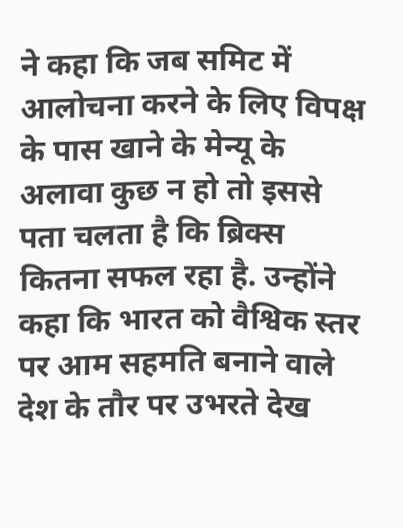ने कहा कि जब समिट में आलोचना करने के लिए विपक्ष के पास खाने के मेन्यू के अलावा कुछ न हो तो इससे पता चलता है कि ब्रिक्स कितना सफल रहा है. उन्होंने कहा कि भारत को वैश्विक स्तर पर आम सहमति बनाने वाले देश के तौर पर उभरते देख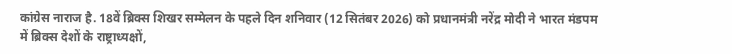कांग्रेस नाराज है. 18वें ब्रिक्स शिखर सम्मेलन के पहले दिन शनिवार (12 सितंबर 2026) को प्रधानमंत्री नरेंद्र मोदी ने भारत मंडपम में ब्रिक्स देशों के राष्ट्राध्यक्षों,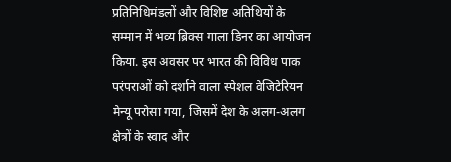प्रतिनिधिमंडलों और विशिष्ट अतिथियों के सम्मान में भव्य ब्रिक्स गाला डिनर का आयोजन किया. इस अवसर पर भारत की विविध पाक परंपराओं को दर्शाने वाला स्पेशल वेजिटेरियन मेन्यू परोसा गया, जिसमें देश के अलग-अलग क्षेत्रों के स्वाद और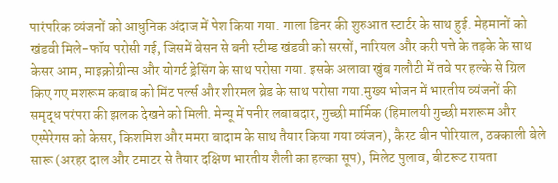पारंपरिक व्यंजनों को आधुनिक अंदाज में पेश किया गया. गाला डिनर की शुरुआत स्टार्टर के साथ हुई. मेहमानों को खंडवी मिले-फॉय परोसी गई, जिसमें बेसन से बनी स्टीम्ड खंडवी को सरसों, नारियल और करी पत्ते के तड़के के साथ केसर आम, माइक्रोग्रीन्स और योगर्ट ड्रेसिंग के साथ परोसा गया. इसके अलावा खुंब गलौटी में तवे पर हल्के से ग्रिल किए गए मशरूम कबाब को मिंट पर्ल्स और शीरमल ब्रेड के साथ परोसा गया.मुख्य भोजन में भारतीय व्यंजनों की समृद्ध परंपरा की झलक देखने को मिली. मेन्यू में पनीर लबाबदार, गुच्छी मार्मिक (हिमालयी गुच्छी मशरूम और एस्पेरेगस को केसर, किशमिश और ममरा बादाम के साथ तैयार किया गया व्यंजन), कैरट बीन पोरियाल, ठक्काली बेले सारू (अरहर दाल और टमाटर से तैयार दक्षिण भारतीय शैली का हल्का सूप), मिलेट पुलाव, बीटरूट रायता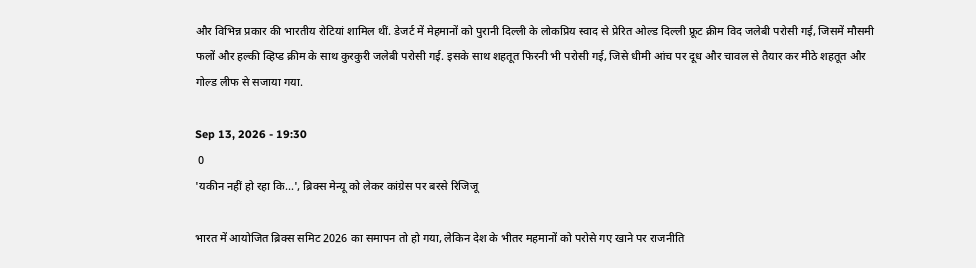और विभिन्न प्रकार की भारतीय रोटियां शामिल थीं. डेजर्ट में मेहमानों को पुरानी दिल्ली के लोकप्रिय स्वाद से प्रेरित ओल्ड दिल्ली फ्रूट क्रीम विद जलेबी परोसी गई, जिसमें मौसमी फलों और हल्की व्हिप्ड क्रीम के साथ कुरकुरी जलेबी परोसी गई. इसके साथ शहतूत फिरनी भी परोसी गई, जिसे धीमी आंच पर दूध और चावल से तैयार कर मीठे शहतूत और गोल्ड लीफ से सजाया गया.

Sep 13, 2026 - 19:30
 0
'यकीन नहीं हो रहा कि...', ब्रिक्स मेन्यू को लेकर कांग्रेस पर बरसे रिजिजू

भारत में आयोजित ब्रिक्स समिट 2026 का समापन तो हो गया, लेकिन देश के भीतर महमानों को परोसे गए खाने पर राजनीति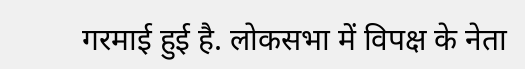गरमाई हुई है. लोकसभा में विपक्ष के नेता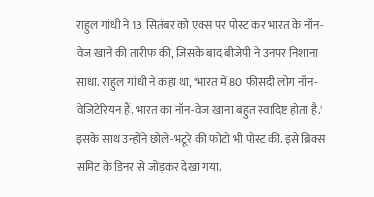राहुल गांधी ने 13 सितंबर को एक्स पर पोस्ट कर भारत के नॉन-वेज खाने की तारीफ की, जिसके बाद बीजेपी ने उनपर निशाना साधा. राहुल गांधी ने कहा था, 'भारत में 80 फीसदी लोग नॉन-वेजिटेरियन हैं. भारत का नॉन-वेज खाना बहुत स्वादिष्ट होता है.' इसके साथ उन्होंने छोले-भटूरे की फोटो भी पोस्ट की. इसे ब्रिक्स समिट के डिनर से जोड़कर देखा गया.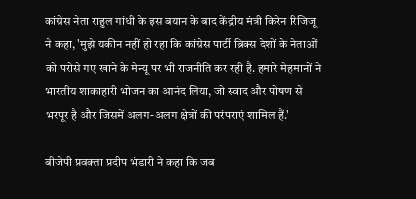कांग्रेस नेता राहुल गांधी के इस बयान के बाद केंद्रीय मंत्री किरेन रिजिजू ने कहा, 'मुझे यकीन नहीं हो रहा कि कांग्रेस पार्टी ब्रिक्स देशों के नेताओं को परोसे गए खाने के मेन्यू पर भी राजनीति कर रही है. हमारे मेहमानों ने भारतीय शाकाहारी भोजन का आनंद लिया, जो स्वाद और पोषण से भरपूर है और जिसमें अलग-अलग क्षेत्रों की परंपराएं शामिल हैं.'

बीजेपी प्रवक्ता प्रदीप भंडारी ने कहा कि जब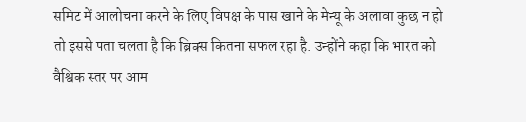समिट में आलोचना करने के लिए विपक्ष के पास खाने के मेन्यू के अलावा कुछ न हो तो इससे पता चलता है कि ब्रिक्स कितना सफल रहा है. उन्होंने कहा कि भारत को वैश्विक स्तर पर आम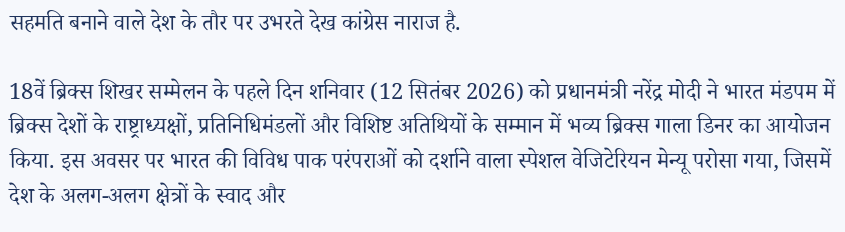सहमति बनाने वाले देश के तौर पर उभरते देख कांग्रेस नाराज है.

18वें ब्रिक्स शिखर सम्मेलन के पहले दिन शनिवार (12 सितंबर 2026) को प्रधानमंत्री नरेंद्र मोदी ने भारत मंडपम में ब्रिक्स देशों के राष्ट्राध्यक्षों, प्रतिनिधिमंडलों और विशिष्ट अतिथियों के सम्मान में भव्य ब्रिक्स गाला डिनर का आयोजन किया. इस अवसर पर भारत की विविध पाक परंपराओं को दर्शाने वाला स्पेशल वेजिटेरियन मेन्यू परोसा गया, जिसमें देश के अलग-अलग क्षेत्रों के स्वाद और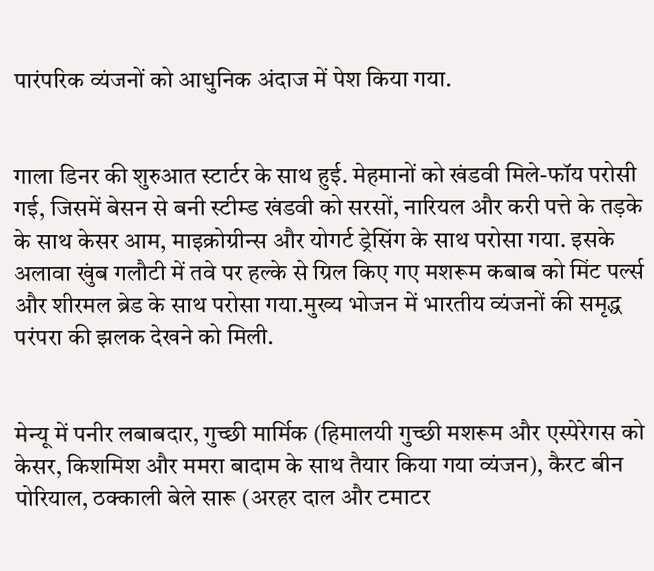पारंपरिक व्यंजनों को आधुनिक अंदाज में पेश किया गया.


गाला डिनर की शुरुआत स्टार्टर के साथ हुई. मेहमानों को खंडवी मिले-फॉय परोसी गई, जिसमें बेसन से बनी स्टीम्ड खंडवी को सरसों, नारियल और करी पत्ते के तड़के के साथ केसर आम, माइक्रोग्रीन्स और योगर्ट ड्रेसिंग के साथ परोसा गया. इसके अलावा खुंब गलौटी में तवे पर हल्के से ग्रिल किए गए मशरूम कबाब को मिंट पर्ल्स और शीरमल ब्रेड के साथ परोसा गया.मुख्य भोजन में भारतीय व्यंजनों की समृद्ध परंपरा की झलक देखने को मिली.


मेन्यू में पनीर लबाबदार, गुच्छी मार्मिक (हिमालयी गुच्छी मशरूम और एस्पेरेगस को केसर, किशमिश और ममरा बादाम के साथ तैयार किया गया व्यंजन), कैरट बीन पोरियाल, ठक्काली बेले सारू (अरहर दाल और टमाटर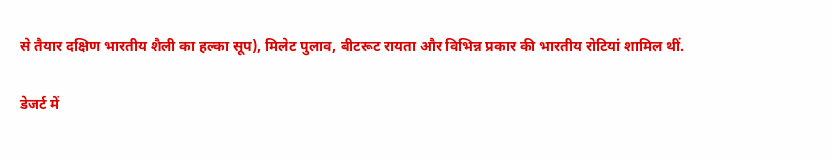से तैयार दक्षिण भारतीय शैली का हल्का सूप), मिलेट पुलाव, बीटरूट रायता और विभिन्न प्रकार की भारतीय रोटियां शामिल थीं.

डेजर्ट में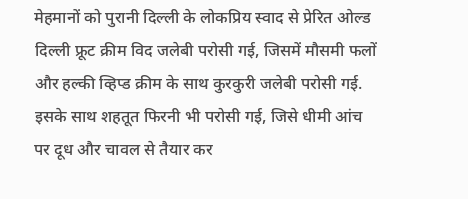मेहमानों को पुरानी दिल्ली के लोकप्रिय स्वाद से प्रेरित ओल्ड दिल्ली फ्रूट क्रीम विद जलेबी परोसी गई, जिसमें मौसमी फलों और हल्की व्हिप्ड क्रीम के साथ कुरकुरी जलेबी परोसी गई. इसके साथ शहतूत फिरनी भी परोसी गई, जिसे धीमी आंच पर दूध और चावल से तैयार कर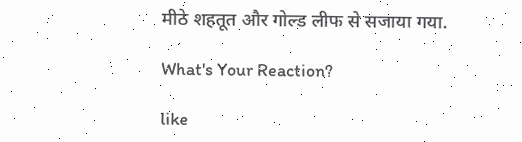मीठे शहतूत और गोल्ड लीफ से सजाया गया.

What's Your Reaction?

like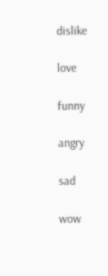dislike

love

funny

angry

sad

wow